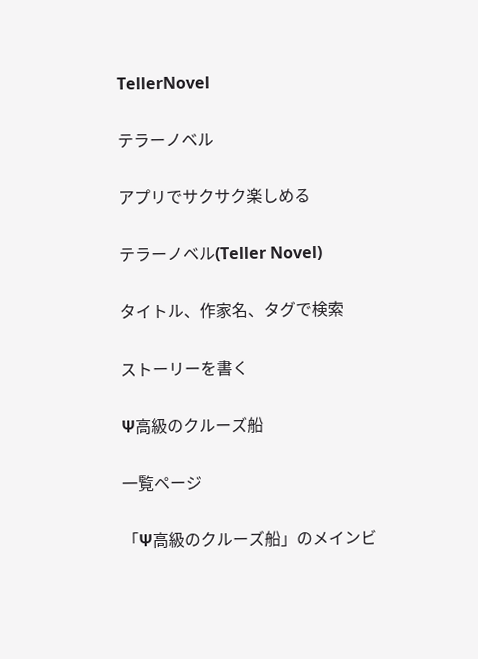TellerNovel

テラーノベル

アプリでサクサク楽しめる

テラーノベル(Teller Novel)

タイトル、作家名、タグで検索

ストーリーを書く

Ψ高級のクルーズ船

一覧ページ

「Ψ高級のクルーズ船」のメインビ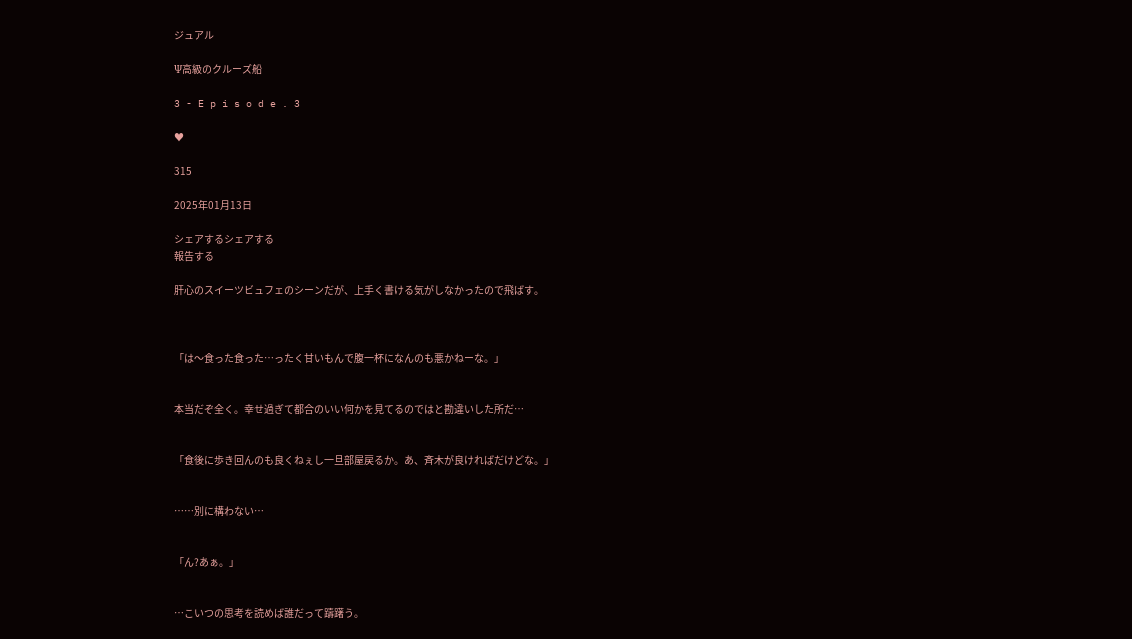ジュアル

Ψ高級のクルーズ船

3 - E p i s o d e . 3

♥

315

2025年01月13日

シェアするシェアする
報告する

肝心のスイーツビュフェのシーンだが、上手く書ける気がしなかったので飛ばす。



「は〜食った食った…ったく甘いもんで腹一杯になんのも悪かねーな。」


本当だぞ全く。幸せ過ぎて都合のいい何かを見てるのではと勘違いした所だ…


「食後に歩き回んのも良くねぇし一旦部屋戻るか。あ、斉木が良ければだけどな。」


……別に構わない…


「ん?あぁ。」


…こいつの思考を読めば誰だって躊躇う。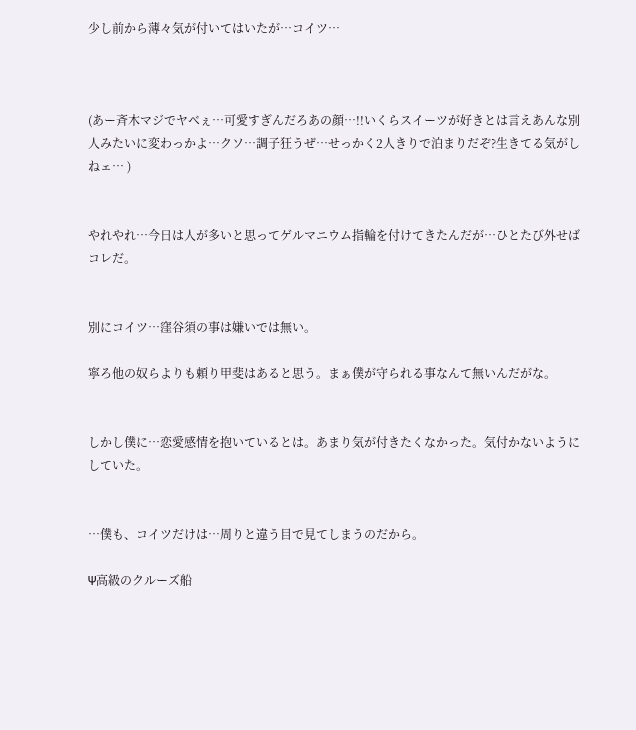少し前から薄々気が付いてはいたが…コイツ…



(あー斉木マジでヤベぇ…可愛すぎんだろあの顔…!!いくらスイーツが好きとは言えあんな別人みたいに変わっかよ…クソ…調子狂うぜ…せっかく2人きりで泊まりだぞ?生きてる気がしねェ… )


やれやれ…今日は人が多いと思ってゲルマニウム指輪を付けてきたんだが…ひとたび外せばコレだ。


別にコイツ…窪谷須の事は嫌いでは無い。

寧ろ他の奴らよりも頼り甲斐はあると思う。まぁ僕が守られる事なんて無いんだがな。


しかし僕に…恋愛感情を抱いているとは。あまり気が付きたくなかった。気付かないようにしていた。


…僕も、コイツだけは…周りと違う目で見てしまうのだから。

Ψ高級のクルーズ船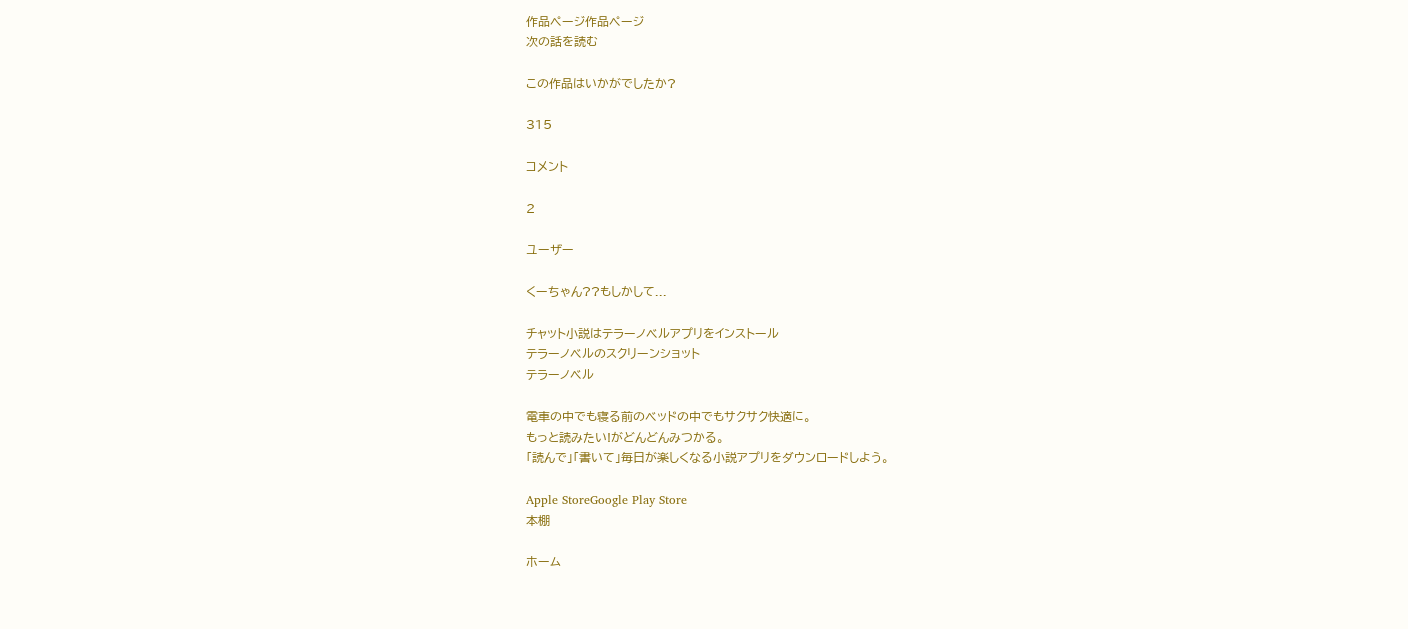作品ページ作品ページ
次の話を読む

この作品はいかがでしたか?

315

コメント

2

ユーザー

くーちゃん??もしかして...

チャット小説はテラーノベルアプリをインストール
テラーノベルのスクリーンショット
テラーノベル

電車の中でも寝る前のベッドの中でもサクサク快適に。
もっと読みたい!がどんどんみつかる。
「読んで」「書いて」毎日が楽しくなる小説アプリをダウンロードしよう。

Apple StoreGoogle Play Store
本棚

ホーム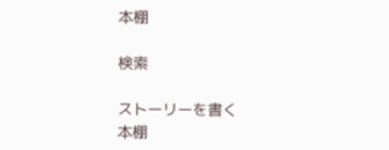本棚

検索

ストーリーを書く
本棚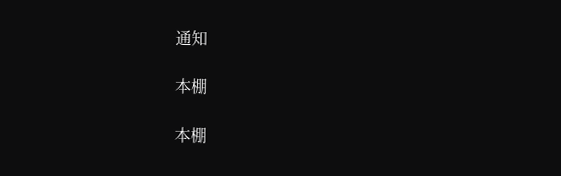通知

本棚

本棚